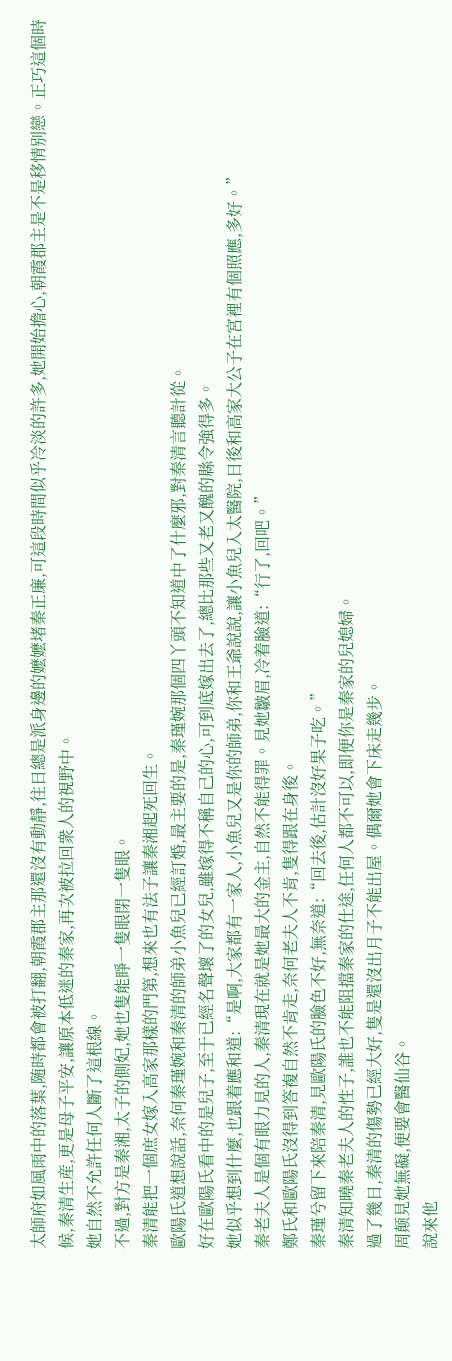太師府如風雨中的落葉,随時都會被打翻,朝霞郡主那還沒有動靜,往日總是派身邊的嬷嬷堵秦正廉,可這段時間似乎冷淡的許多,她開始擔心,朝霞郡主是不是移情别戀。正巧這個時候,秦清生産,更是母子平安,讓原本低迷的秦家,再次被拉回衆人的視野中。
她自然不允許任何人斷了這根線。
不過,對方是秦湘,太子的側妃,她也隻能睜一隻眼閉一隻眼。
秦清能把一個庶女嫁入高家那樣的門第,想來也有法子讓秦湘起死回生。
歐陽氏道想說話,奈何秦瑾婉和秦清的師弟小魚兒已經訂婚,最主要的是,秦瑾婉那個四丫頭不知道中了什麼邪,對秦清言聽計從。
好在歐陽氏看中的是兒子,至于已經名聲壞了的女兒,雖嫁得不稱自己的心,可到底嫁出去了,總比那些又老又醜的縣令強得多。
她似乎想到什麼,也跟着應和道:“是啊,大家都有一家人,小魚兒又是你的師弟,你和王爺說說,讓小魚兒入太醫院,日後和高家大公子在宮裡有個照應,多好。”
秦老夫人是個有眼力見的人,秦清現在就是她最大的金主,自然不能得罪。見她皺眉,冷着臉道:“行了,回吧。”
鄭氏和歐陽氏沒得到答複自然不肯走,奈何老夫人不肯,隻得跟在身後。
秦瑾兮留下來陪秦清,見歐陽氏的臉色不好,無奈道:“回去後,估計沒好果子吃。”
秦清知曉秦老夫人的性子,誰也不能阻擋秦家的仕途,任何人都不可以,即便你是秦家的兒媳婦。
過了幾日,秦清的傷勢已經大好,隻是還沒出月子不能出屋。偶爾她會下床走幾步。
周颠見她無礙,便要會醫仙谷。
說來他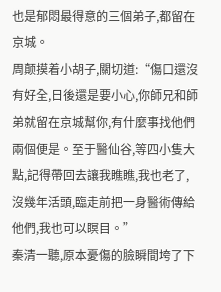也是郁悶最得意的三個弟子,都留在京城。
周颠摸着小胡子,關切道:“傷口還沒有好全,日後還是要小心,你師兄和師弟就留在京城幫你,有什麼事找他們兩個便是。至于醫仙谷,等四小隻大點,記得帶回去讓我瞧瞧,我也老了,沒幾年活頭,臨走前把一身醫術傳給他們,我也可以瞑目。”
秦清一聽,原本憂傷的臉瞬間垮了下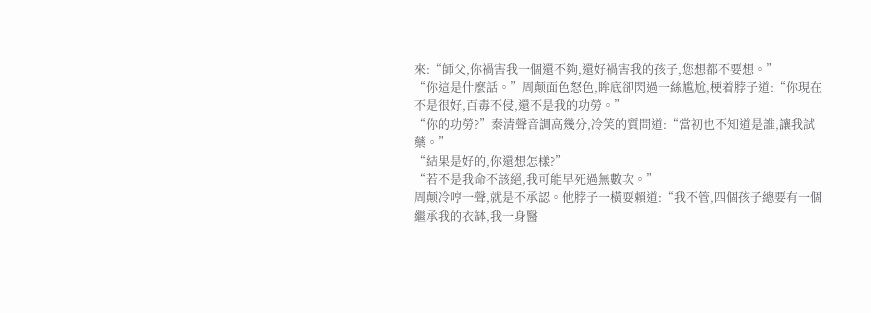來:“師父,你禍害我一個還不夠,還好禍害我的孩子,您想都不要想。”
“你這是什麼話。”周颠面色怒色,眸底卻閃過一絲尴尬,梗着脖子道:“你現在不是很好,百毒不侵,還不是我的功勞。”
“你的功勞?”秦清聲音調高幾分,冷笑的質問道:“當初也不知道是誰,讓我試藥。”
“結果是好的,你還想怎樣?”
“若不是我命不該絕,我可能早死過無數次。”
周颠冷哼一聲,就是不承認。他脖子一橫耍賴道:“我不管,四個孩子總要有一個繼承我的衣缽,我一身醫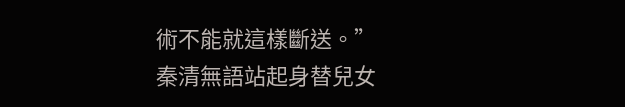術不能就這樣斷送。”
秦清無語站起身替兒女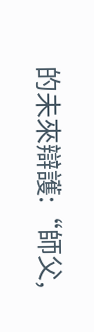的未來辯護:“師父,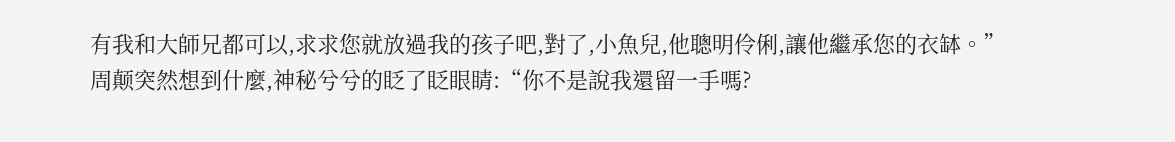有我和大師兄都可以,求求您就放過我的孩子吧,對了,小魚兒,他聰明伶俐,讓他繼承您的衣缽。”
周颠突然想到什麼,神秘兮兮的眨了眨眼睛:“你不是說我還留一手嗎?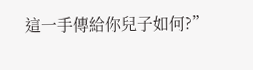這一手傳給你兒子如何?”